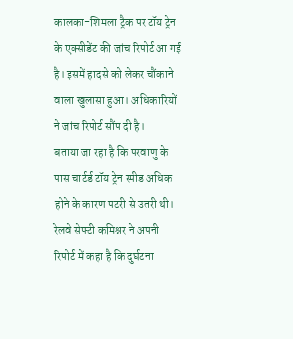कालका-शिमला ट्रैक पर टॉय ट्रेन के एक्सीडेंट की जांच रिपोर्ट आ गई है। इसमें हादसे को लेकर चौंकाने वाला खुलासा हुआ। अधिकारियों ने जांच रिपोर्ट सौंप दी है।
बताया जा रहा है कि परवाणु के पास चार्टर्ड टॉय ट्रेन स्पीड अधिक होने के कारण पटरी से उतरी थी। रेलवे सेफ्टी कमिश्नर ने अपनी रिपोर्ट में कहा है कि दुर्घटना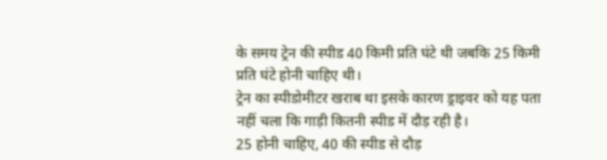के समय ट्रेन की स्पीड 40 किमी प्रति घंटे थी जबकि 25 किमी प्रति घंटे होनी चाहिए थी।
ट्रेन का स्पीडोमीटर खराब था इसके कारण ड्राइवर को यह पता नहीं चला कि गाड़ी कितनी स्पीड में दौड़ रही है।
25 होनी चाहिए, 40 की स्पीड से दौड़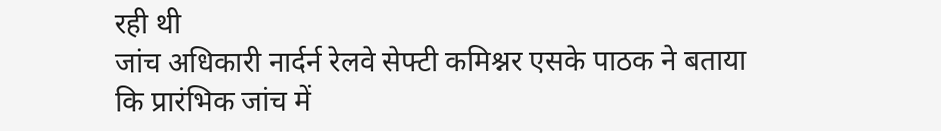रही थी
जांच अधिकारी नार्दर्न रेलवे सेफ्टी कमिश्नर एसके पाठक ने बताया कि प्रारंभिक जांच में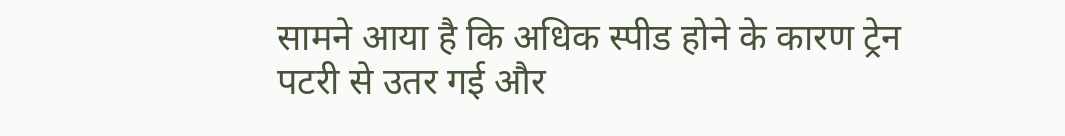सामने आया है कि अधिक स्पीड होने के कारण ट्रेन पटरी से उतर गई और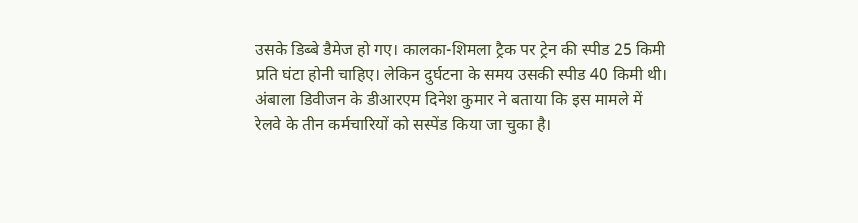उसके डिब्बे डैमेज हो गए। कालका-शिमला ट्रैक पर ट्रेन की स्पीड 25 किमी प्रति घंटा होनी चाहिए। लेकिन दुर्घटना के समय उसकी स्पीड 40 किमी थी।
अंबाला डिवीजन के डीआरएम दिनेश कुमार ने बताया कि इस मामले में रेलवे के तीन कर्मचारियों को सस्पेंड किया जा चुका है।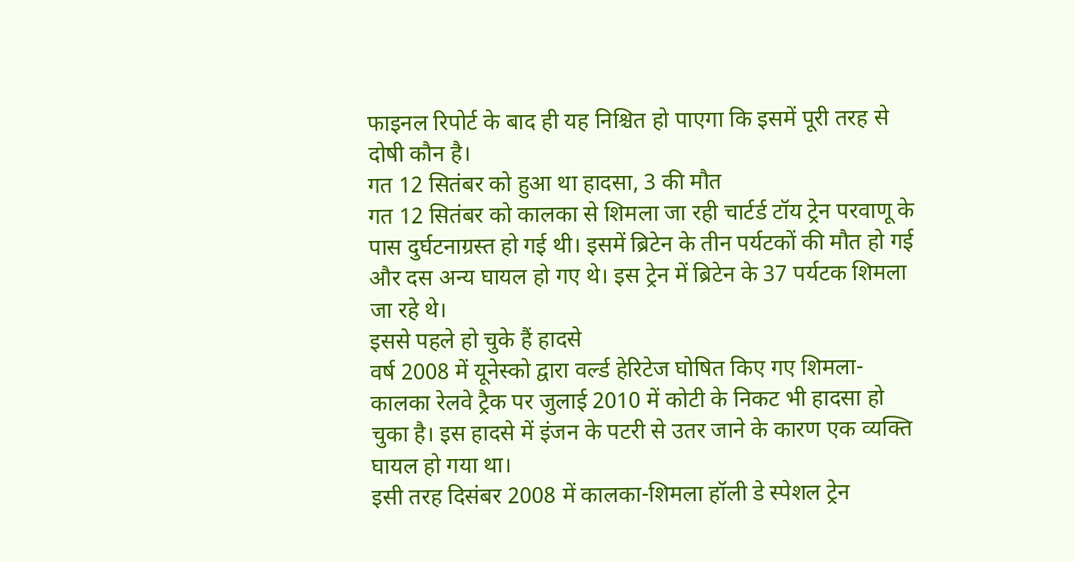फाइनल रिपोर्ट के बाद ही यह निश्चित हो पाएगा कि इसमें पूरी तरह से दोषी कौन है।
गत 12 सितंबर को हुआ था हादसा, 3 की मौत
गत 12 सितंबर को कालका से शिमला जा रही चार्टर्ड टॉय ट्रेन परवाणू के पास दुर्घटनाग्रस्त हो गई थी। इसमें ब्रिटेन के तीन पर्यटकों की मौत हो गई और दस अन्य घायल हो गए थे। इस ट्रेन में ब्रिटेन के 37 पर्यटक शिमला जा रहे थे।
इससे पहले हो चुके हैं हादसे
वर्ष 2008 में यूनेस्को द्वारा वर्ल्ड हेरिटेज घोषित किए गए शिमला-कालका रेलवे ट्रैक पर जुलाई 2010 में कोटी के निकट भी हादसा हो चुका है। इस हादसे में इंजन के पटरी से उतर जाने के कारण एक व्यक्ति घायल हो गया था।
इसी तरह दिसंबर 2008 में कालका-शिमला हॉली डे स्पेशल ट्रेन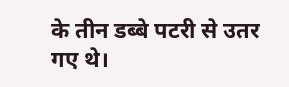के तीन डब्बे पटरी से उतर गए थे।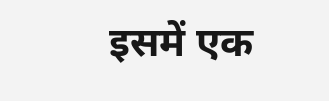इसमें एक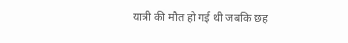यात्री की मौत हो गई थी जबकि छह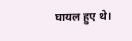घायल हुए थे।